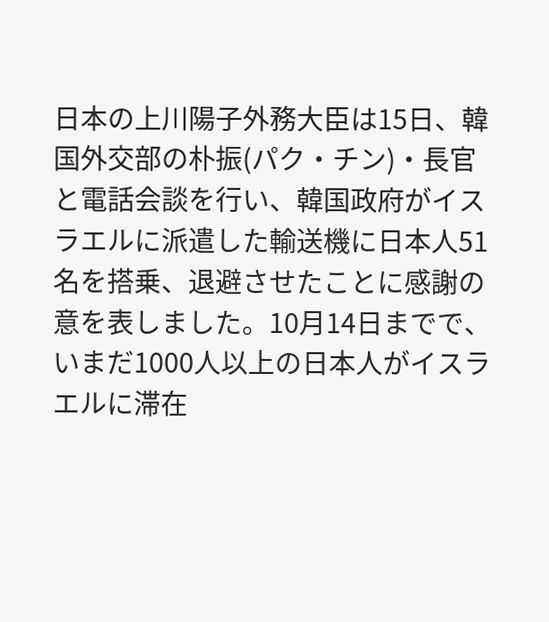日本の上川陽子外務大臣は15日、韓国外交部の朴振(パク・チン)・長官と電話会談を行い、韓国政府がイスラエルに派遣した輸送機に日本人51名を搭乗、退避させたことに感謝の意を表しました。10月14日までで、いまだ1000人以上の日本人がイスラエルに滞在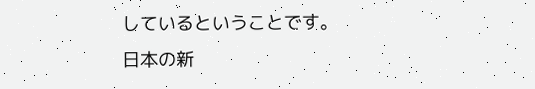しているということです。
日本の新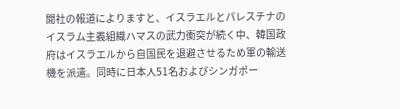聞社の報道によりますと、イスラエルとパレスチナのイスラム主義組織ハマスの武力衝突が続く中、韓国政府はイスラエルから自国民を退避させるため軍の輸送機を派遣。同時に日本人51名およびシンガポー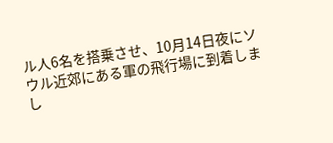ル人6名を搭乗させ、10月14日夜にソウル近郊にある軍の飛行場に到着しまし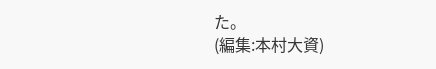た。
(編集:本村大資)